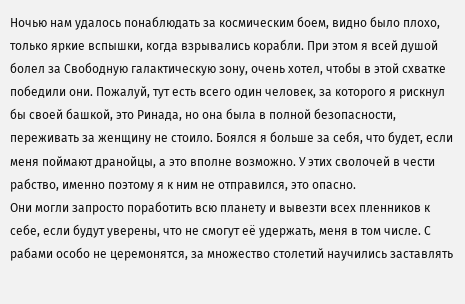Ночью нам удалось понаблюдать за космическим боем, видно было плохо, только яркие вспышки, когда взрывались корабли. При этом я всей душой болел за Свободную галактическую зону, очень хотел, чтобы в этой схватке победили они. Пожалуй, тут есть всего один человек, за которого я рискнул бы своей башкой, это Ринада, но она была в полной безопасности, переживать за женщину не стоило. Боялся я больше за себя, что будет, если меня поймают дранойцы, а это вполне возможно. У этих сволочей в чести рабство, именно поэтому я к ним не отправился, это опасно.
Они могли запросто поработить всю планету и вывезти всех пленников к себе, если будут уверены, что не смогут её удержать, меня в том числе. С рабами особо не церемонятся, за множество столетий научились заставлять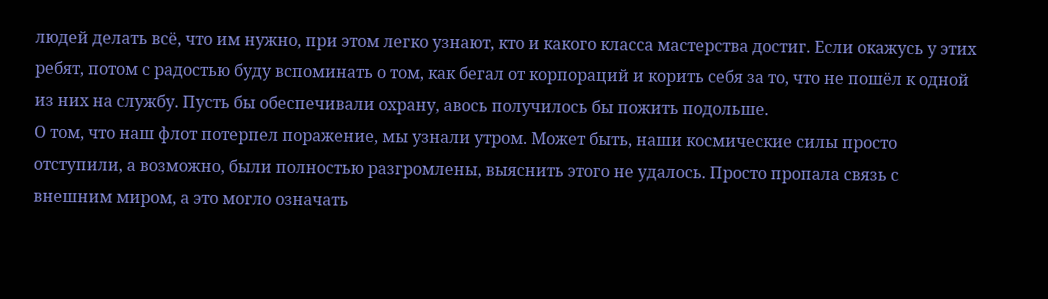людей делать всё, что им нужно, при этом легко узнают, кто и какого класса мастерства достиг. Если окажусь у этих ребят, потом с радостью буду вспоминать о том, как бегал от корпораций и корить себя за то, что не пошёл к одной из них на службу. Пусть бы обеспечивали охрану, авось получилось бы пожить подольше.
О том, что наш флот потерпел поражение, мы узнали утром. Может быть, наши космические силы просто отступили, а возможно, были полностью разгромлены, выяснить этого не удалось. Просто пропала связь с внешним миром, а это могло означать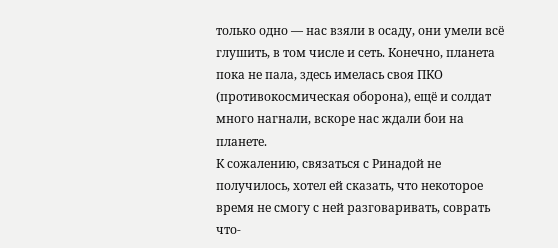только одно — нас взяли в осаду, они умели всё глушить, в том числе и сеть. Конечно, планета пока не пала, здесь имелась своя ПКО (противокосмическая оборона), ещё и солдат много нагнали, вскоре нас ждали бои на планете.
К сожалению, связаться с Ринадой не получилось, хотел ей сказать, что некоторое время не смогу с ней разговаривать, соврать что-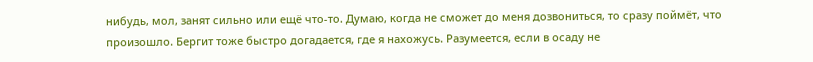нибудь, мол, занят сильно или ещё что-то. Думаю, когда не сможет до меня дозвониться, то сразу поймёт, что произошло. Бергит тоже быстро догадается, где я нахожусь. Разумеется, если в осаду не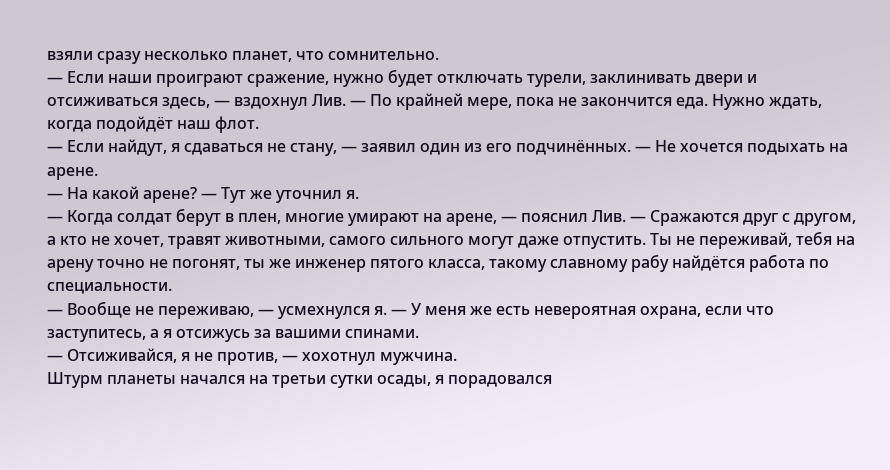взяли сразу несколько планет, что сомнительно.
— Если наши проиграют сражение, нужно будет отключать турели, заклинивать двери и отсиживаться здесь, — вздохнул Лив. — По крайней мере, пока не закончится еда. Нужно ждать, когда подойдёт наш флот.
— Если найдут, я сдаваться не стану, — заявил один из его подчинённых. — Не хочется подыхать на арене.
— На какой арене? — Тут же уточнил я.
— Когда солдат берут в плен, многие умирают на арене, — пояснил Лив. — Сражаются друг с другом, а кто не хочет, травят животными, самого сильного могут даже отпустить. Ты не переживай, тебя на арену точно не погонят, ты же инженер пятого класса, такому славному рабу найдётся работа по специальности.
— Вообще не переживаю, — усмехнулся я. — У меня же есть невероятная охрана, если что заступитесь, а я отсижусь за вашими спинами.
— Отсиживайся, я не против, — хохотнул мужчина.
Штурм планеты начался на третьи сутки осады, я порадовался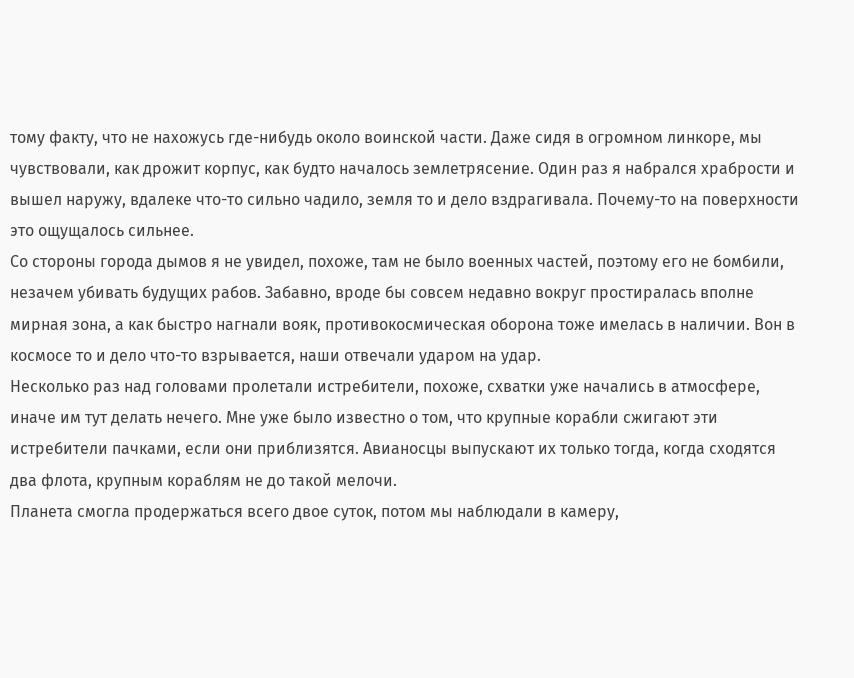тому факту, что не нахожусь где-нибудь около воинской части. Даже сидя в огромном линкоре, мы чувствовали, как дрожит корпус, как будто началось землетрясение. Один раз я набрался храбрости и вышел наружу, вдалеке что-то сильно чадило, земля то и дело вздрагивала. Почему-то на поверхности это ощущалось сильнее.
Со стороны города дымов я не увидел, похоже, там не было военных частей, поэтому его не бомбили, незачем убивать будущих рабов. Забавно, вроде бы совсем недавно вокруг простиралась вполне мирная зона, а как быстро нагнали вояк, противокосмическая оборона тоже имелась в наличии. Вон в космосе то и дело что-то взрывается, наши отвечали ударом на удар.
Несколько раз над головами пролетали истребители, похоже, схватки уже начались в атмосфере, иначе им тут делать нечего. Мне уже было известно о том, что крупные корабли сжигают эти истребители пачками, если они приблизятся. Авианосцы выпускают их только тогда, когда сходятся два флота, крупным кораблям не до такой мелочи.
Планета смогла продержаться всего двое суток, потом мы наблюдали в камеру,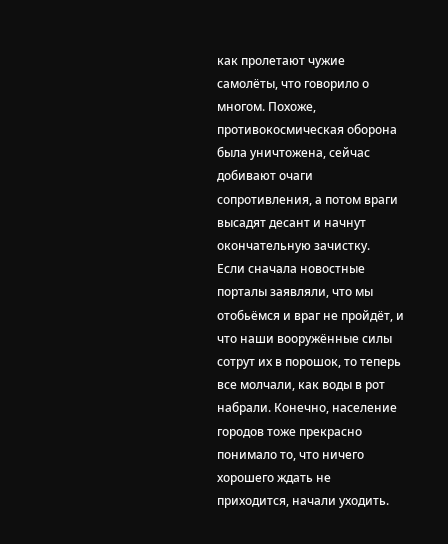как пролетают чужие самолёты, что говорило о многом. Похоже, противокосмическая оборона была уничтожена, сейчас добивают очаги сопротивления, а потом враги высадят десант и начнут окончательную зачистку.
Если сначала новостные порталы заявляли, что мы отобьёмся и враг не пройдёт, и что наши вооружённые силы сотрут их в порошок, то теперь все молчали, как воды в рот набрали. Конечно, население городов тоже прекрасно понимало то, что ничего хорошего ждать не приходится, начали уходить.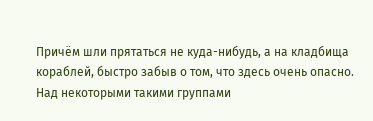Причём шли прятаться не куда-нибудь, а на кладбища кораблей, быстро забыв о том, что здесь очень опасно. Над некоторыми такими группами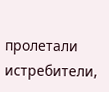пролетали истребители,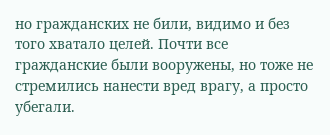но гражданских не били, видимо и без того хватало целей. Почти все гражданские были вооружены, но тоже не стремились нанести вред врагу, а просто убегали.